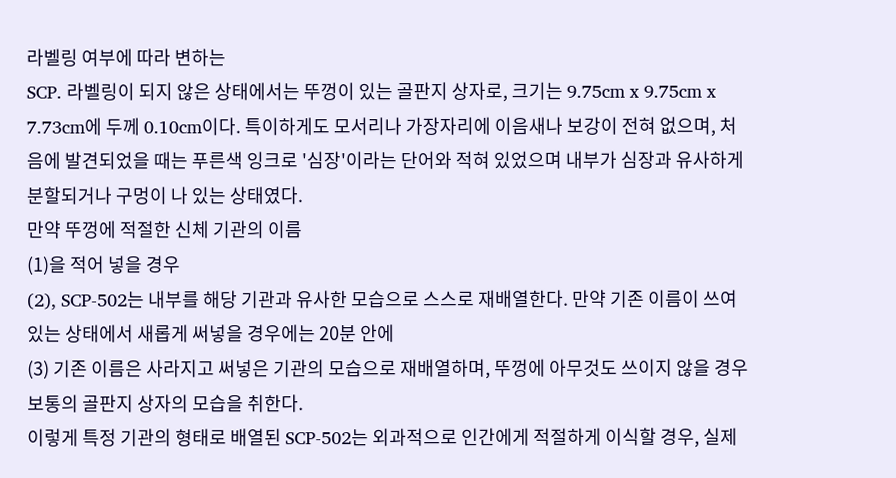라벨링 여부에 따라 변하는
SCP. 라벨링이 되지 않은 상태에서는 뚜껑이 있는 골판지 상자로, 크기는 9.75cm x 9.75cm x 7.73cm에 두께 0.10cm이다. 특이하게도 모서리나 가장자리에 이음새나 보강이 전혀 없으며, 처음에 발견되었을 때는 푸른색 잉크로 '심장'이라는 단어와 적혀 있었으며 내부가 심장과 유사하게 분할되거나 구멍이 나 있는 상태였다.
만약 뚜껑에 적절한 신체 기관의 이름
(1)을 적어 넣을 경우
(2), SCP-502는 내부를 해당 기관과 유사한 모습으로 스스로 재배열한다. 만약 기존 이름이 쓰여 있는 상태에서 새롭게 써넣을 경우에는 20분 안에
(3) 기존 이름은 사라지고 써넣은 기관의 모습으로 재배열하며, 뚜껑에 아무것도 쓰이지 않을 경우 보통의 골판지 상자의 모습을 취한다.
이렇게 특정 기관의 형태로 배열된 SCP-502는 외과적으로 인간에게 적절하게 이식할 경우, 실제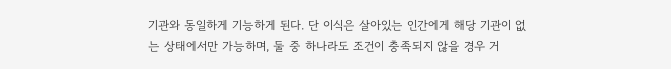기관와 동일하게 기능하게 된다. 단 이식은 살아있는 인간에게 해당 기관이 없는 상태에서만 가능하며, 둘 중 하나라도 조건이 충족되지 않을 경우 거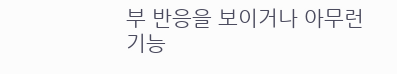부 반응을 보이거나 아무런 기능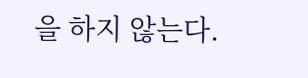을 하지 않는다.